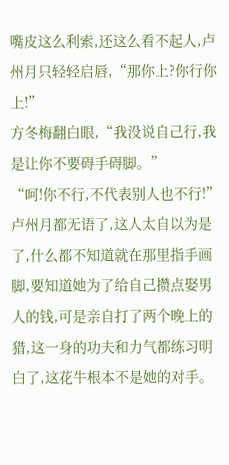嘴皮这么利索,还这么看不起人,卢州月只轻轻启唇,“那你上?你行你上!”
方冬梅翻白眼,“我没说自己行,我是让你不要碍手碍脚。”
“呵!你不行,不代表别人也不行!”
卢州月都无语了,这人太自以为是了,什么都不知道就在那里指手画脚,要知道她为了给自己攒点娶男人的钱,可是亲自打了两个晚上的猎,这一身的功夫和力气都练习明白了,这花牛根本不是她的对手。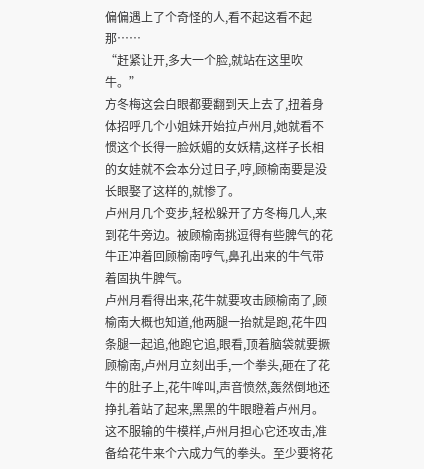偏偏遇上了个奇怪的人,看不起这看不起那……
“赶紧让开,多大一个脸,就站在这里吹牛。”
方冬梅这会白眼都要翻到天上去了,扭着身体招呼几个小姐妹开始拉卢州月,她就看不惯这个长得一脸妖媚的女妖精,这样子长相的女娃就不会本分过日子,哼,顾榆南要是没长眼娶了这样的,就惨了。
卢州月几个变步,轻松躲开了方冬梅几人,来到花牛旁边。被顾榆南挑逗得有些脾气的花牛正冲着回顾榆南哼气,鼻孔出来的牛气带着固执牛脾气。
卢州月看得出来,花牛就要攻击顾榆南了,顾榆南大概也知道,他两腿一抬就是跑,花牛四条腿一起追,他跑它追,眼看,顶着脑袋就要撅顾榆南,卢州月立刻出手,一个拳头,砸在了花牛的肚子上,花牛哞叫,声音愤然,轰然倒地还挣扎着站了起来,黑黑的牛眼瞪着卢州月。
这不服输的牛模样,卢州月担心它还攻击,准备给花牛来个六成力气的拳头。至少要将花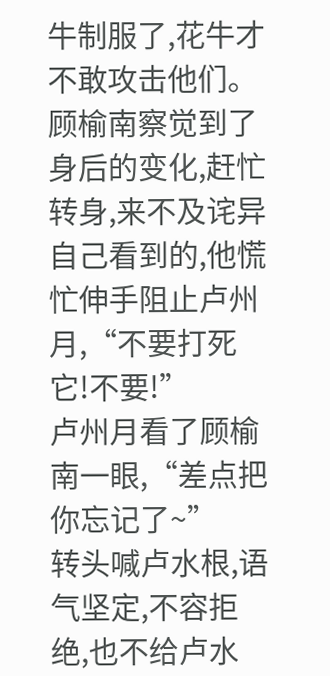牛制服了,花牛才不敢攻击他们。
顾榆南察觉到了身后的变化,赶忙转身,来不及诧异自己看到的,他慌忙伸手阻止卢州月,“不要打死它!不要!”
卢州月看了顾榆南一眼,“差点把你忘记了~”
转头喊卢水根,语气坚定,不容拒绝,也不给卢水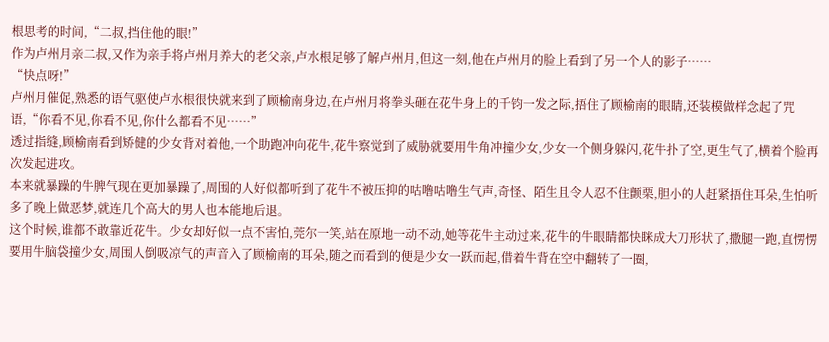根思考的时间,“二叔,挡住他的眼!”
作为卢州月亲二叔,又作为亲手将卢州月养大的老父亲,卢水根足够了解卢州月,但这一刻,他在卢州月的脸上看到了另一个人的影子……
“快点呀!”
卢州月催促,熟悉的语气驱使卢水根很快就来到了顾榆南身边,在卢州月将拳头砸在花牛身上的千钧一发之际,捂住了顾榆南的眼睛,还装模做样念起了咒语,“你看不见,你看不见,你什么都看不见……”
透过指缝,顾榆南看到矫健的少女背对着他,一个助跑冲向花牛,花牛察觉到了威胁就要用牛角冲撞少女,少女一个侧身躲闪,花牛扑了空,更生气了,横着个脸再次发起进攻。
本来就暴躁的牛脾气现在更加暴躁了,周围的人好似都听到了花牛不被压抑的咕噜咕噜生气声,奇怪、陌生且令人忍不住颤栗,胆小的人赶紧捂住耳朵,生怕听多了晚上做恶梦,就连几个高大的男人也本能地后退。
这个时候,谁都不敢靠近花牛。少女却好似一点不害怕,莞尔一笑,站在原地一动不动,她等花牛主动过来,花牛的牛眼睛都快眯成大刀形状了,撒腿一跑,直愣愣要用牛脑袋撞少女,周围人倒吸凉气的声音入了顾榆南的耳朵,随之而看到的便是少女一跃而起,借着牛背在空中翻转了一圈,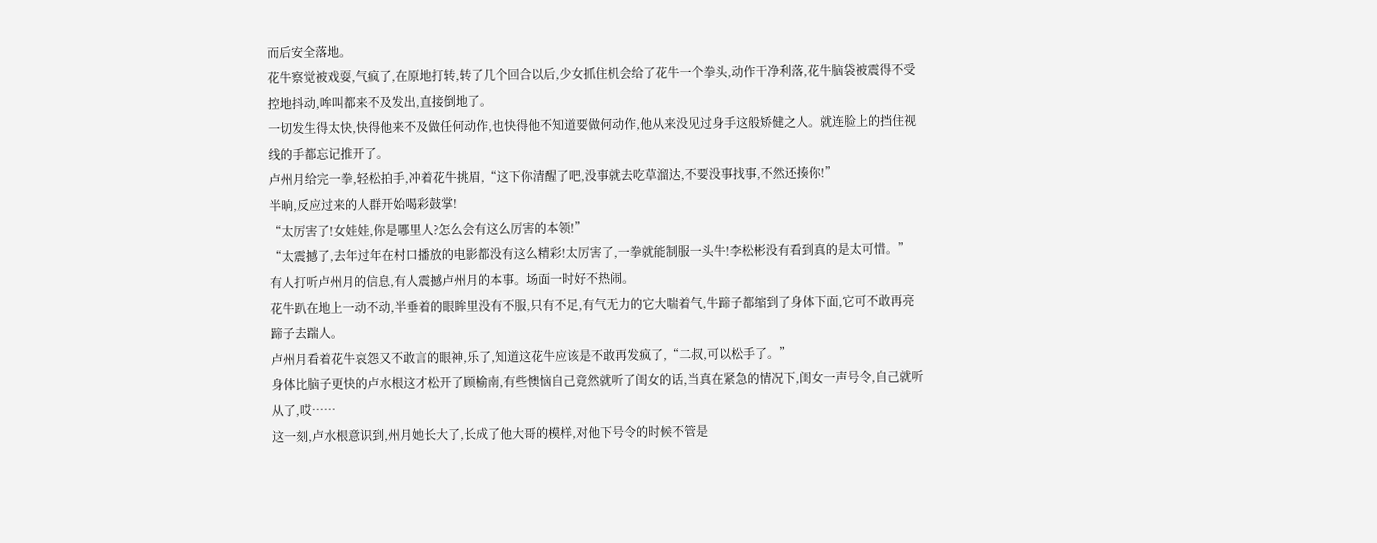而后安全落地。
花牛察觉被戏耍,气疯了,在原地打转,转了几个回合以后,少女抓住机会给了花牛一个拳头,动作干净利落,花牛脑袋被震得不受控地抖动,哞叫都来不及发出,直接倒地了。
一切发生得太快,快得他来不及做任何动作,也快得他不知道要做何动作,他从来没见过身手这般矫健之人。就连脸上的挡住视线的手都忘记推开了。
卢州月给完一拳,轻松拍手,冲着花牛挑眉,“这下你清醒了吧,没事就去吃草溜达,不要没事找事,不然还揍你!”
半晌,反应过来的人群开始喝彩鼓掌!
“太厉害了!女娃娃,你是哪里人?怎么会有这么厉害的本领!”
“太震撼了,去年过年在村口播放的电影都没有这么精彩!太厉害了,一拳就能制服一头牛!李松彬没有看到真的是太可惜。”
有人打听卢州月的信息,有人震撼卢州月的本事。场面一时好不热闹。
花牛趴在地上一动不动,半垂着的眼眸里没有不服,只有不足,有气无力的它大喘着气,牛蹄子都缩到了身体下面,它可不敢再亮蹄子去踹人。
卢州月看着花牛哀怨又不敢言的眼神,乐了,知道这花牛应该是不敢再发疯了,“二叔,可以松手了。”
身体比脑子更快的卢水根这才松开了顾榆南,有些懊恼自己竟然就听了闺女的话,当真在紧急的情况下,闺女一声号令,自己就听从了,哎……
这一刻,卢水根意识到,州月她长大了,长成了他大哥的模样,对他下号令的时候不管是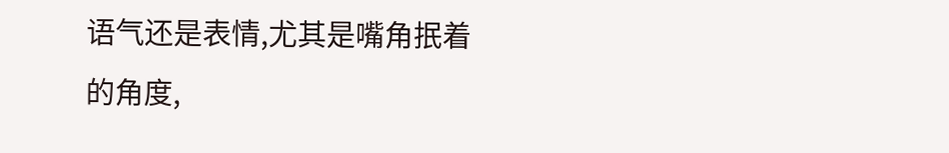语气还是表情,尤其是嘴角抿着的角度,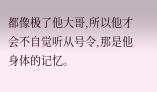都像极了他大哥,所以他才会不自觉听从号令,那是他身体的记忆。